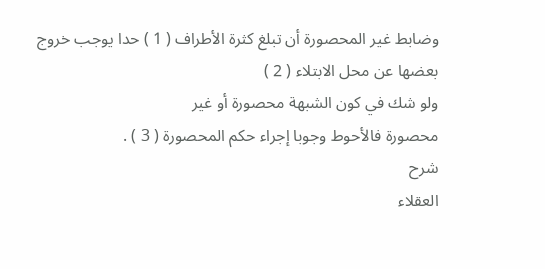وضابط غير المحصورة أن تبلغ كثرة الأطراف ( 1 ) حدا يوجب خروج
بعضها عن محل الابتلاء ( 2 )
ولو شك في كون الشبهة محصورة أو غير
محصورة فالأحوط وجوبا إجراء حكم المحصورة ( 3 ) .
شرح
العقلاء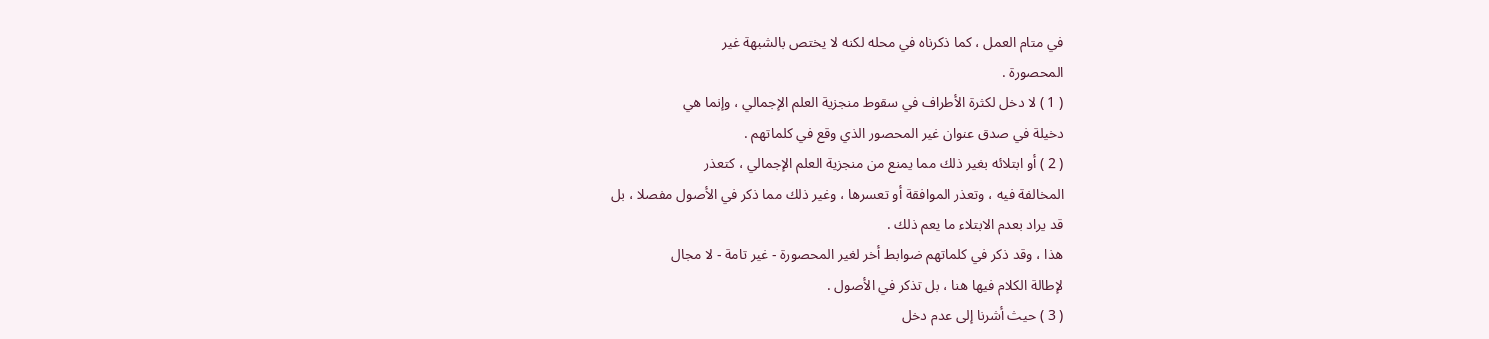في متام العمل ، كما ذكرناه في محله لكنه لا يختص بالشبهة غير
المحصورة .
( 1 ) لا دخل لكثرة الأطراف في سقوط منجزية العلم الإجمالي ، وإنما هي
دخيلة في صدق عنوان غير المحصور الذي وقع في كلماتهم .
( 2 ) أو ابتلائه بغير ذلك مما يمنع من منجزية العلم الإجمالي ، كتعذر
المخالفة فيه ، وتعذر الموافقة أو تعسرها ، وغير ذلك مما ذكر في الأصول مفصلا ، بل
قد يراد بعدم الابتلاء ما يعم ذلك .
هذا ، وقد ذكر في كلماتهم ضوابط أخر لغير المحصورة - غير تامة - لا مجال
لإطالة الكلام فيها هنا ، بل تذكر في الأصول .
( 3 ) حيث أشرنا إلى عدم دخل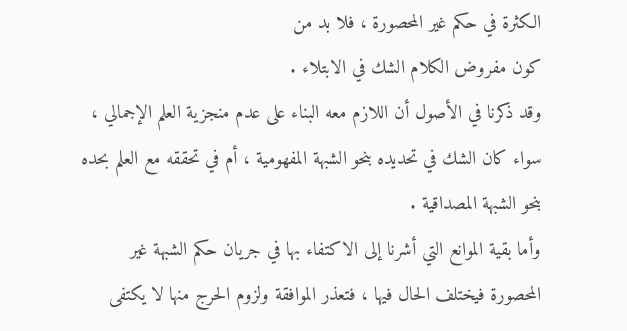الكثرة في حكم غير المحصورة ، فلا بد من
كون مفروض الكلام الشك في الابتلاء .
وقد ذكرنا في الأصول أن اللازم معه البناء على عدم منجزية العلم الإجمالي ،
سواء كان الشك في تحديده بنحو الشبهة المفهومية ، أم في تحققه مع العلم بحده
بنحو الشبهة المصداقية .
وأما بقية الموانع التي أشرنا إلى الاكتفاء بها في جريان حكم الشبهة غير
المحصورة فيختلف الحال فيها ، فتعذر الموافقة ولزوم الحرج منها لا يكتفى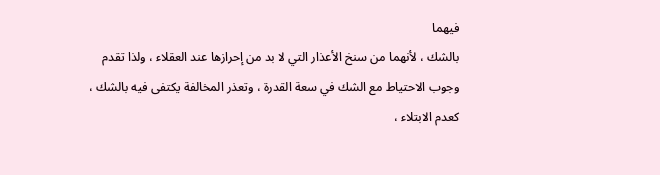فيهما
بالشك ، لأنهما من سنخ الأعذار التي لا بد من إحرازها عند العقلاء ، ولذا تقدم
وجوب الاحتياط مع الشك في سعة القدرة ، وتعذر المخالفة يكتفى فيه بالشك ،
كعدم الابتلاء ،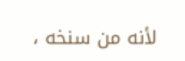لأنه من سنخه ،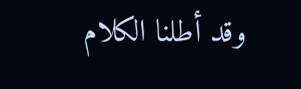وقد أطلنا الكلام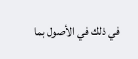في ذلك في الأصول بما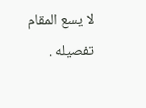لا يسع المقام
تفصيله .